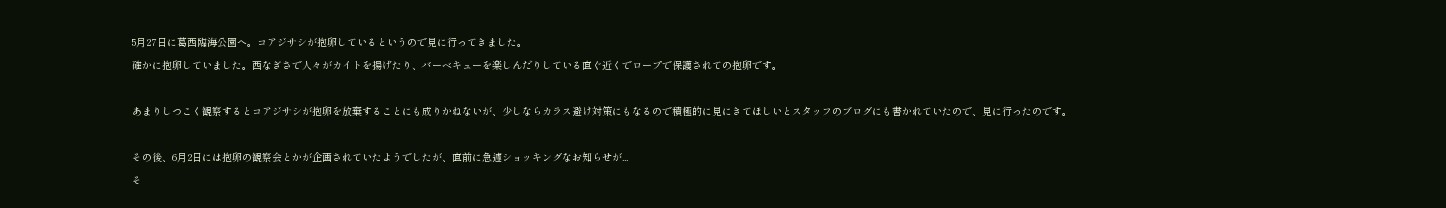5月27日に葛西臨海公園へ。コアジサシが抱卵しているというので見に行ってきました。
確かに抱卵していました。西なぎさで人々がカイトを揚げたり、バーベキューを楽しんだりしている直ぐ近くでロープで保護されての抱卵です。

あまりしつこく観察するとコアジサシが抱卵を放棄することにも成りかねないが、少しならカラス避け対策にもなるので積極的に見にきてほしいとスタッフのブログにも書かれていたので、見に行ったのです。

その後、6月2日には抱卵の観察会とかが企画されていたようでしたが、直前に急遽ショッキングなお知らせが...
そ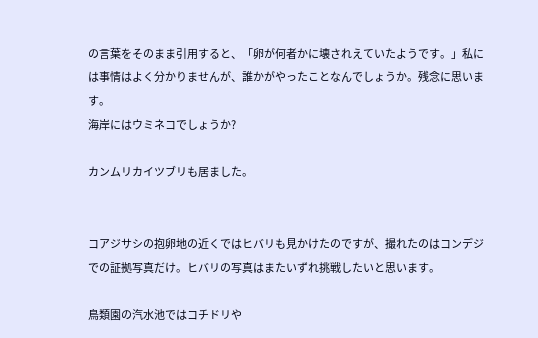の言葉をそのまま引用すると、「卵が何者かに壊されえていたようです。」私には事情はよく分かりませんが、誰かがやったことなんでしょうか。残念に思います。
海岸にはウミネコでしょうか?

カンムリカイツブリも居ました。


コアジサシの抱卵地の近くではヒバリも見かけたのですが、撮れたのはコンデジでの証拠写真だけ。ヒバリの写真はまたいずれ挑戦したいと思います。

鳥類園の汽水池ではコチドリや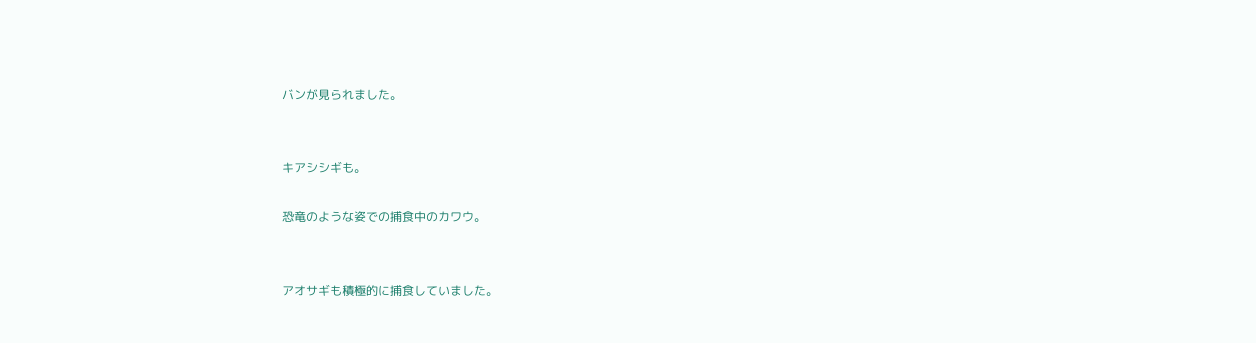バンが見られました。


キアシシギも。

恐竜のような姿での捕食中のカワウ。


アオサギも積極的に捕食していました。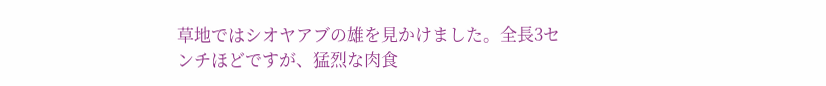草地ではシオヤアブの雄を見かけました。全長3センチほどですが、猛烈な肉食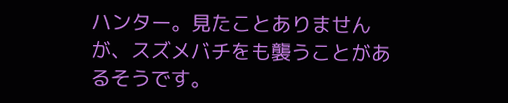ハンター。見たことありませんが、スズメバチをも襲うことがあるそうです。